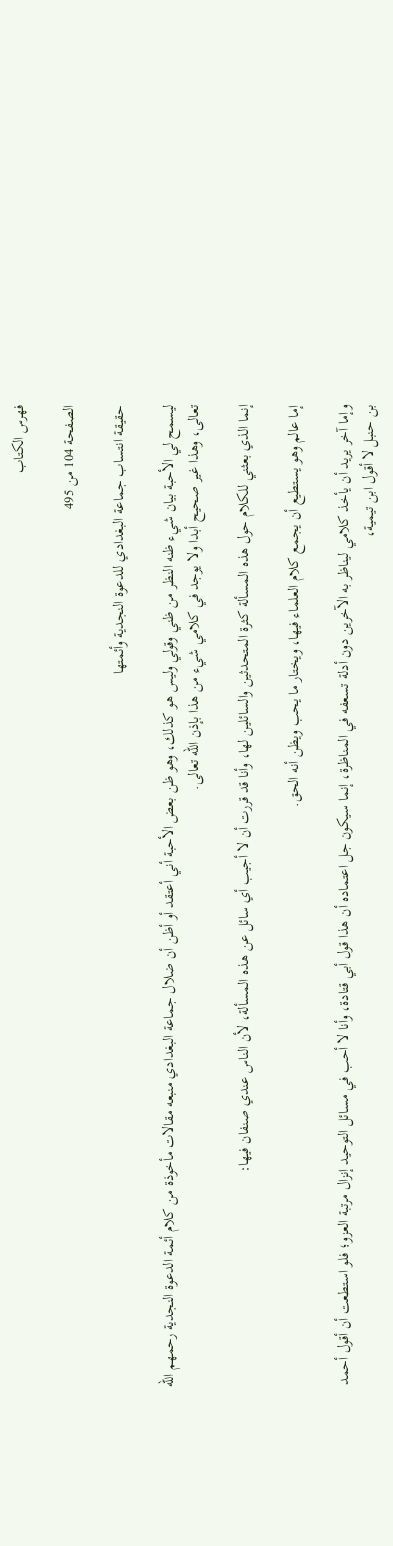فهرس الكتاب

الصفحة 104 من 495

حقيقة انتساب جماعة البغدادي للدعوة النجدية وأئمتها

ليسمح لي الأحبة بيان شيء ظنه النظر من ظني وقولي وليس هو كذلك، وهو ظن بعض الأحبة أني أعتقد أو أظن أن ضلال جماعة البغدادي منبعه مقالات مأخوذة من كلام أئمة الدعوة النجدية رحمهم الله تعالى، وهذا غير صحيح أبدا ولا يوجد في كلامي شيء من هذا بإذن الله تعالى.

إنما الذي بعثني للكلام حول هذه المسألة كثرة المتحدثين والسائلين لها، وأنا قد قررت أن لا أجيب أي سائل عن هذه المسألة، لأن الناس عندي صنفان فيها:

إما عالم وهو يستطيع أن يجمع كلام العلماء فيها، ويختار ما يحب ويظن أنه الحق.

وإما آخر يريد أن يأخذ كلامي ليناظر به الآخرين دون أدلة تسعفه في المناظرة، إنما سيكون جل اعتماده أن هذا قول أبي قتادة، وأنا لا أحب في مسائل التوحيد إنزال مرتبة العزو؛ فلو استطعت أن أقول أحمد بن حنبل لا أقول ابن تيمية،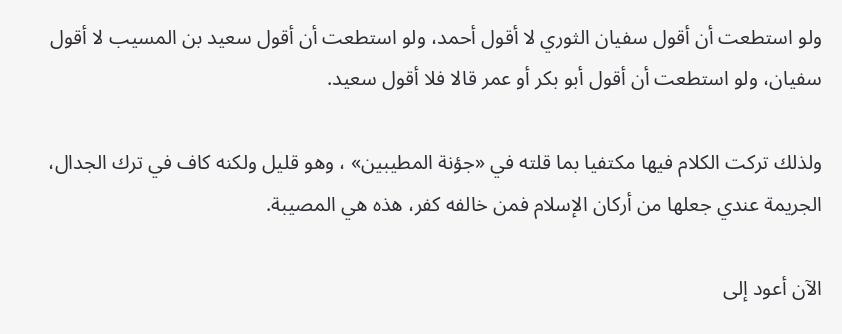ولو استطعت أن أقول سفيان الثوري لا أقول أحمد، ولو استطعت أن أقول سعيد بن المسيب لا أقول سفيان، ولو استطعت أن أقول أبو بكر أو عمر قالا فلا أقول سعيد.

ولذلك تركت الكلام فيها مكتفيا بما قلته في «جؤنة المطيبين» ، وهو قليل ولكنه كاف في ترك الجدال، الجريمة عندي جعلها من أركان الإسلام فمن خالفه كفر، هذه هي المصيبة.

الآن أعود إلى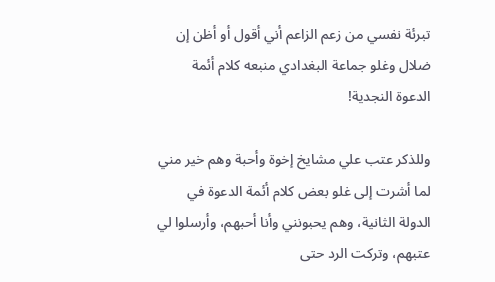تبرئة نفسي من زعم الزاعم أني أقول أو أظن إن ضلال وغلو جماعة البغدادي منبعه كلام أئمة الدعوة النجدية!

وللذكر عتب علي مشايخ إخوة وأحبة وهم خير مني لما أشرت إلى غلو بعض كلام أئمة الدعوة في الدولة الثانية، وهم يحبونني وأنا أحبهم، وأرسلوا لي عتبهم، وتركت الرد حتى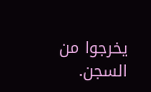يخرجوا من السجن.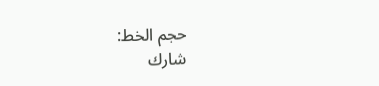حجم الخط:
شارك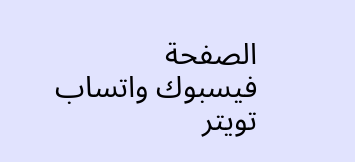الصفحة
فيسبوك واتساب تويتر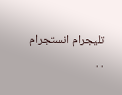تليجرام انستجرام
. .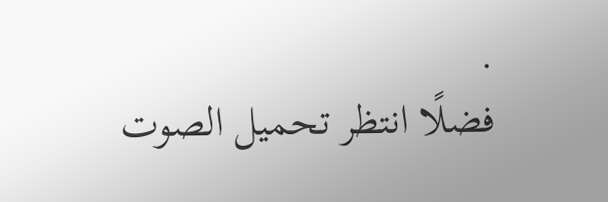.
فضلًا انتظر تحميل الصوت